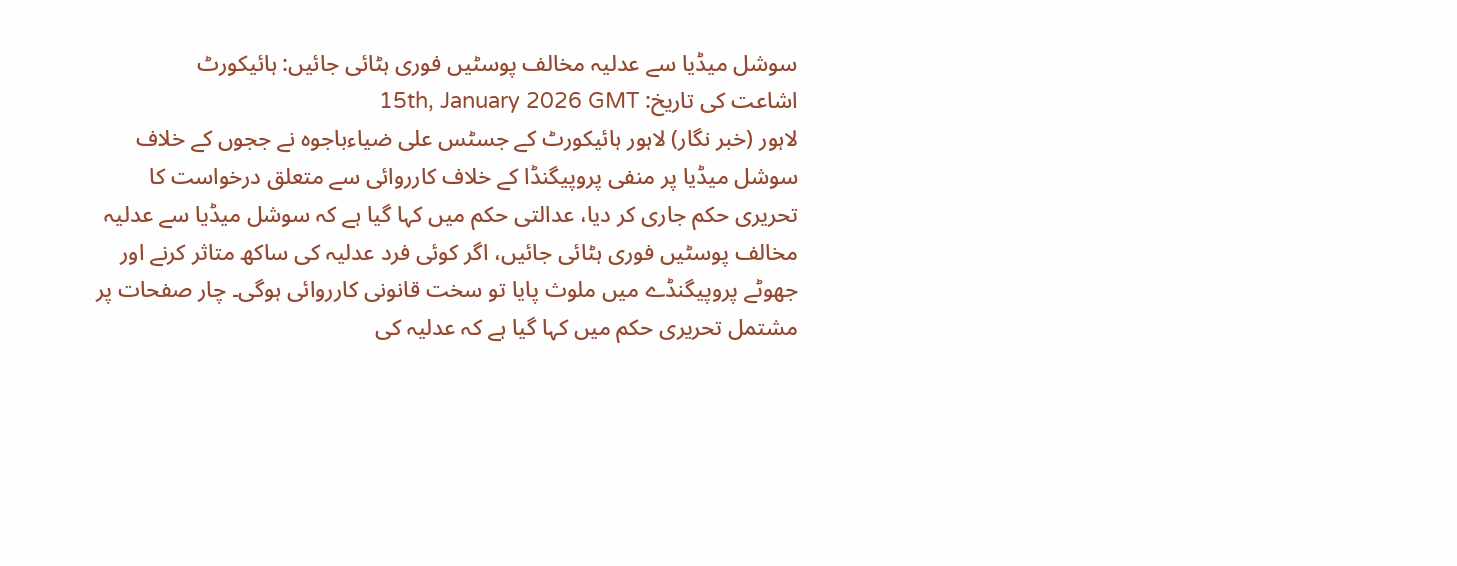سوشل میڈیا سے عدلیہ مخالف پوسٹیں فوری ہٹائی جائیں: ہائیکورٹ
اشاعت کی تاریخ: 15th, January 2026 GMT
لاہور (خبر نگار) لاہور ہائیکورٹ کے جسٹس علی ضیاءباجوہ نے ججوں کے خلاف سوشل میڈیا پر منفی پروپیگنڈا کے خلاف کارروائی سے متعلق درخواست کا تحریری حکم جاری کر دیا، عدالتی حکم میں کہا گیا ہے کہ سوشل میڈیا سے عدلیہ مخالف پوسٹیں فوری ہٹائی جائیں، اگر کوئی فرد عدلیہ کی ساکھ متاثر کرنے اور جھوٹے پروپیگنڈے میں ملوث پایا تو سخت قانونی کارروائی ہوگی۔ چار صفحات پر مشتمل تحریری حکم میں کہا گیا ہے کہ عدلیہ کی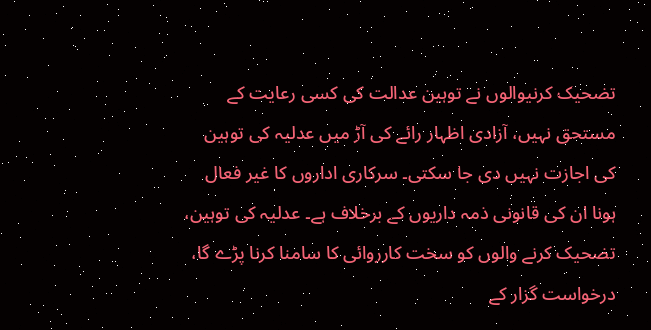تضحیک کرنیوالوں نے توہین عدالت کی کسی رعایت کے مستحق نہیں، آزادی اظہار رائے کی آڑ میں عدلیہ کی توہین کی اجازت نہیں دی جا سکتی۔ سرکاری اداروں کا غیر فعال ہونا ان کی قانونی ذمہ داریوں کے برخلاف ہے۔ عدلیہ کی توہین، تضحیک کرنے والوں کو سخت کارروائی کا سامنا کرنا پڑے گا، درخواست گزار کے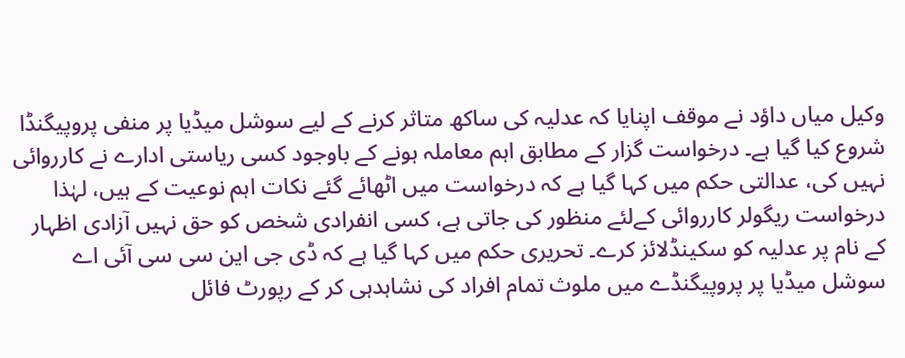وکیل میاں داؤد نے موقف اپنایا کہ عدلیہ کی ساکھ متاثر کرنے کے لیے سوشل میڈیا پر منفی پروپیگنڈا شروع کیا گیا ہے۔ درخواست گزار کے مطابق اہم معاملہ ہونے کے باوجود کسی ریاستی ادارے نے کارروائی نہیں کی، عدالتی حکم میں کہا گیا ہے کہ درخواست میں اٹھائے گئے نکات اہم نوعیت کے ہیں، لہٰذا درخواست ریگولر کارروائی کےلئے منظور کی جاتی ہے، کسی انفرادی شخص کو حق نہیں آزادی اظہار کے نام پر عدلیہ کو سکینڈلائز کرے۔ تحریری حکم میں کہا گیا ہے کہ ڈی جی این سی سی آئی اے سوشل میڈیا پر پروپیگنڈے میں ملوث تمام افراد کی نشاہدہی کر کے رپورٹ فائل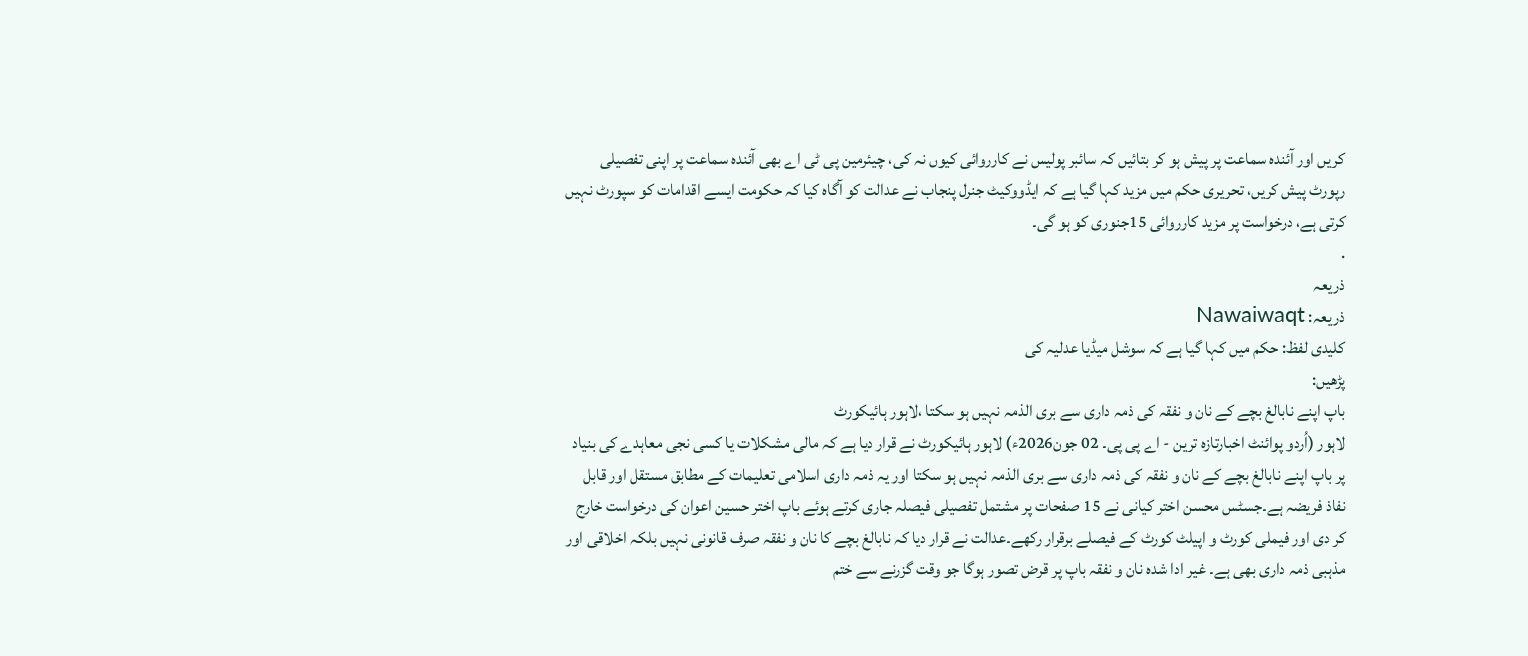کریں اور آئندہ سماعت پر پیش ہو کر بتائیں کہ سائبر پولیس نے کارروائی کیوں نہ کی، چیئرمین پی ٹی اے بھی آئندہ سماعت پر اپنی تفصیلی رپورٹ پیش کریں، تحریری حکم میں مزید کہا گیا ہے کہ ایڈووکیٹ جنرل پنجاب نے عدالت کو آگاہ کیا کہ حکومت ایسے اقدامات کو سپورٹ نہیں کرتی ہے، درخواست پر مزید کارروائی 15جنوری کو ہو گی۔
.
ذریعہ
ذریعہ: Nawaiwaqt
کلیدی لفظ: حکم میں کہا گیا ہے کہ سوشل میڈیا عدلیہ کی
پڑھیں:
باپ اپنے نابالغ بچے کے نان و نفقہ کی ذمہ داری سے بری الذمہ نہیں ہو سکتا ،لاہور ہائیکورٹ
لاہور (اُردو پوائنٹ اخبارتازہ ترین - اے پی پی۔ 02 جون2026ء) لاہور ہائیکورٹ نے قرار دیا ہے کہ مالی مشکلات یا کسی نجی معاہدے کی بنیاد پر باپ اپنے نابالغ بچے کے نان و نفقہ کی ذمہ داری سے بری الذمہ نہیں ہو سکتا اور یہ ذمہ داری اسلامی تعلیمات کے مطابق مستقل اور قابل نفاذ فریضہ ہے۔جسٹس محسن اختر کیانی نے 15 صفحات پر مشتمل تفصیلی فیصلہ جاری کرتے ہوئے باپ اختر حسین اعوان کی درخواست خارج کر دی اور فیملی کورٹ و اپیلٹ کورٹ کے فیصلے برقرار رکھے۔عدالت نے قرار دیا کہ نابالغ بچے کا نان و نفقہ صرف قانونی نہیں بلکہ اخلاقی اور مذہبی ذمہ داری بھی ہے۔ غیر ادا شدہ نان و نفقہ باپ پر قرض تصور ہوگا جو وقت گزرنے سے ختم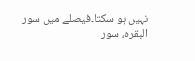نہیں ہو سکتا۔فیصلے میں سور البقرہ، سور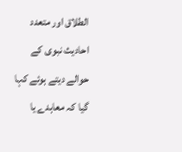الطلاق اور متعدد احادیث نبوی کے حوالے دیتے ہوئے کہا گیا کہ معاہدے یا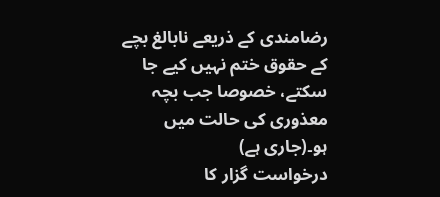رضامندی کے ذریعے نابالغ بچے کے حقوق ختم نہیں کیے جا سکتے، خصوصا جب بچہ معذوری کی حالت میں ہو۔(جاری ہے)
درخواست گزار کا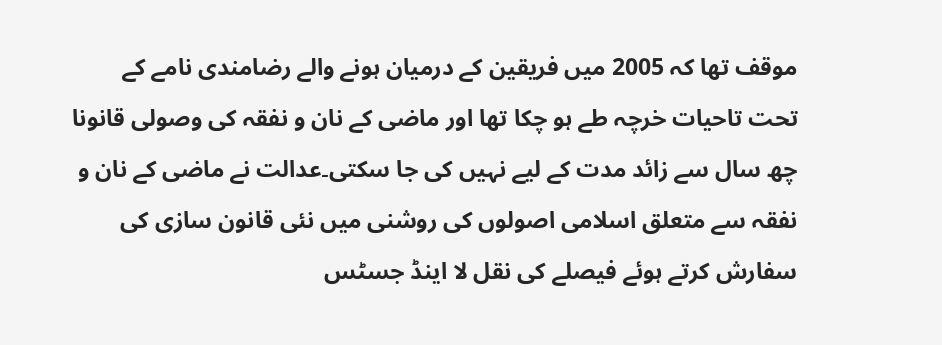موقف تھا کہ 2005 میں فریقین کے درمیان ہونے والے رضامندی نامے کے تحت تاحیات خرچہ طے ہو چکا تھا اور ماضی کے نان و نفقہ کی وصولی قانونا چھ سال سے زائد مدت کے لیے نہیں کی جا سکتی۔عدالت نے ماضی کے نان و نفقہ سے متعلق اسلامی اصولوں کی روشنی میں نئی قانون سازی کی سفارش کرتے ہوئے فیصلے کی نقل لا اینڈ جسٹس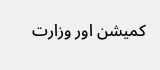کمیشن اور وزارت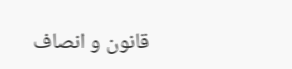قانون و انصاف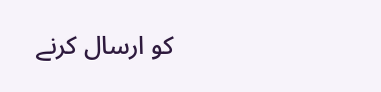کو ارسال کرنے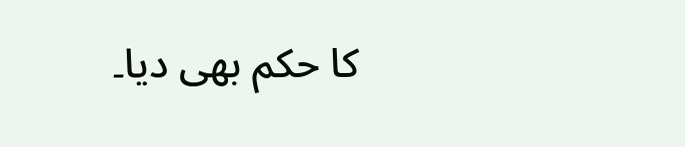کا حکم بھی دیا۔